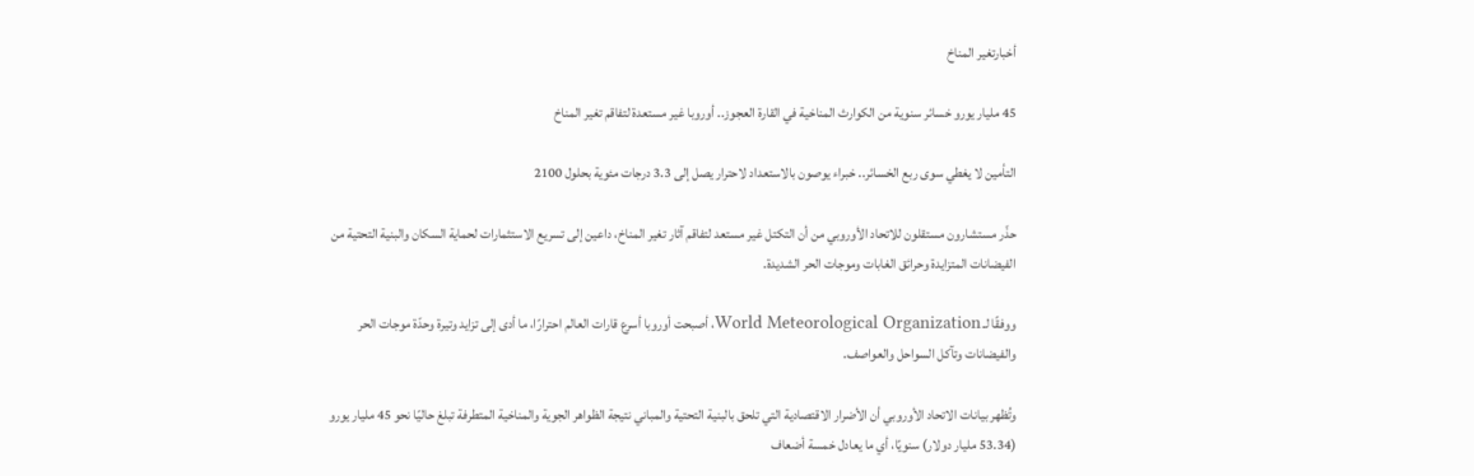أخبارتغير المناخ

45 مليار يورو خسائر سنوية من الكوارث المناخية في القارة العجوز.. أوروبا غير مستعدة لتفاقم تغير المناخ

التأمين لا يغطي سوى ربع الخسائر.. خبراء يوصون بالاستعداد لاحترار يصل إلى 3.3 درجات مئوية بحلول 2100

حذّر مستشارون مستقلون للاتحاد الأوروبي من أن التكتل غير مستعد لتفاقم آثار تغير المناخ، داعين إلى تسريع الاستثمارات لحماية السكان والبنية التحتية من الفيضانات المتزايدة وحرائق الغابات وموجات الحر الشديدة.

ووفقًا لـ World Meteorological Organization، أصبحت أوروبا أسرع قارات العالم احترارًا، ما أدى إلى تزايد وتيرة وحدّة موجات الحر والفيضانات وتآكل السواحل والعواصف.

وتُظهر بيانات الاتحاد الأوروبي أن الأضرار الاقتصادية التي تلحق بالبنية التحتية والمباني نتيجة الظواهر الجوية والمناخية المتطرفة تبلغ حاليًا نحو 45 مليار يورو (53.34 مليار دولار) سنويًا، أي ما يعادل خمسة أضعاف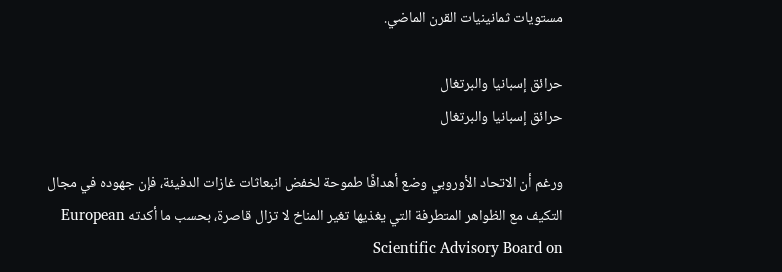مستويات ثمانينيات القرن الماضي.

حرائق إسبانيا والبرتغال
حرائق إسبانيا والبرتغال

ورغم أن الاتحاد الأوروبي وضع أهدافًا طموحة لخفض انبعاثات غازات الدفيئة، فإن جهوده في مجال التكيف مع الظواهر المتطرفة التي يغذيها تغير المناخ لا تزال قاصرة، بحسب ما أكدته European Scientific Advisory Board on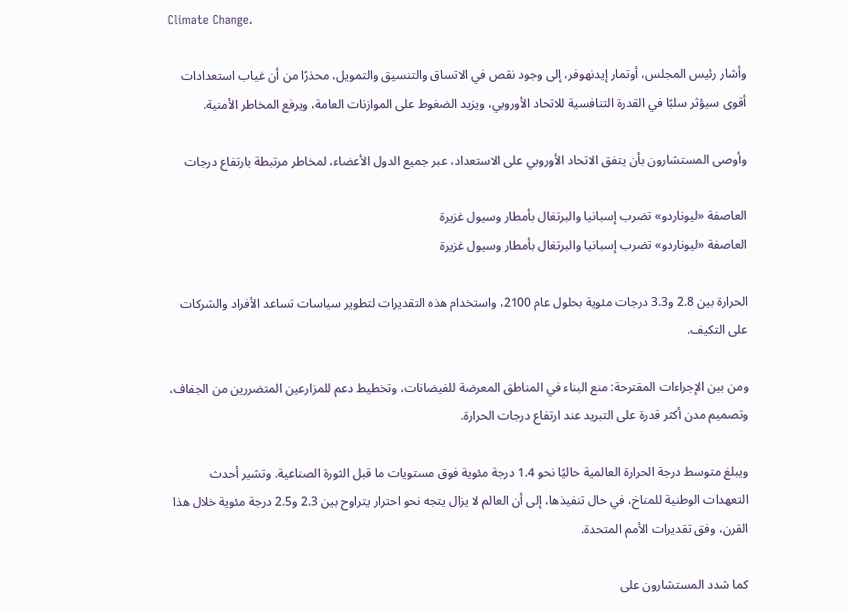Climate Change.

وأشار رئيس المجلس، أوتمار إيدنهوفر، إلى وجود نقص في الاتساق والتنسيق والتمويل، محذرًا من أن غياب استعدادات أقوى سيؤثر سلبًا في القدرة التنافسية للاتحاد الأوروبي، ويزيد الضغوط على الموازنات العامة، ويرفع المخاطر الأمنية.

وأوصى المستشارون بأن يتفق الاتحاد الأوروبي على الاستعداد، عبر جميع الدول الأعضاء، لمخاطر مرتبطة بارتفاع درجات

العاصفة «ليوناردو» تضرب إسبانيا والبرتغال بأمطار وسيول غزيرة
العاصفة «ليوناردو» تضرب إسبانيا والبرتغال بأمطار وسيول غزيرة

الحرارة بين 2.8 و3.3 درجات مئوية بحلول عام 2100، واستخدام هذه التقديرات لتطوير سياسات تساعد الأفراد والشركات على التكيف.

ومن بين الإجراءات المقترحة: منع البناء في المناطق المعرضة للفيضانات، وتخطيط دعم للمزارعين المتضررين من الجفاف، وتصميم مدن أكثر قدرة على التبريد عند ارتفاع درجات الحرارة.

ويبلغ متوسط درجة الحرارة العالمية حاليًا نحو 1.4 درجة مئوية فوق مستويات ما قبل الثورة الصناعية. وتشير أحدث التعهدات الوطنية للمناخ، في حال تنفيذها، إلى أن العالم لا يزال يتجه نحو احترار يتراوح بين 2.3 و2.5 درجة مئوية خلال هذا القرن، وفق تقديرات الأمم المتحدة.

كما شدد المستشارون على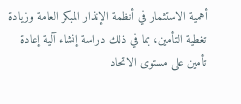أهمية الاستثمار في أنظمة الإنذار المبكر العامة وزيادة تغطية التأمين، بما في ذلك دراسة إنشاء آلية إعادة تأمين على مستوى الاتحاد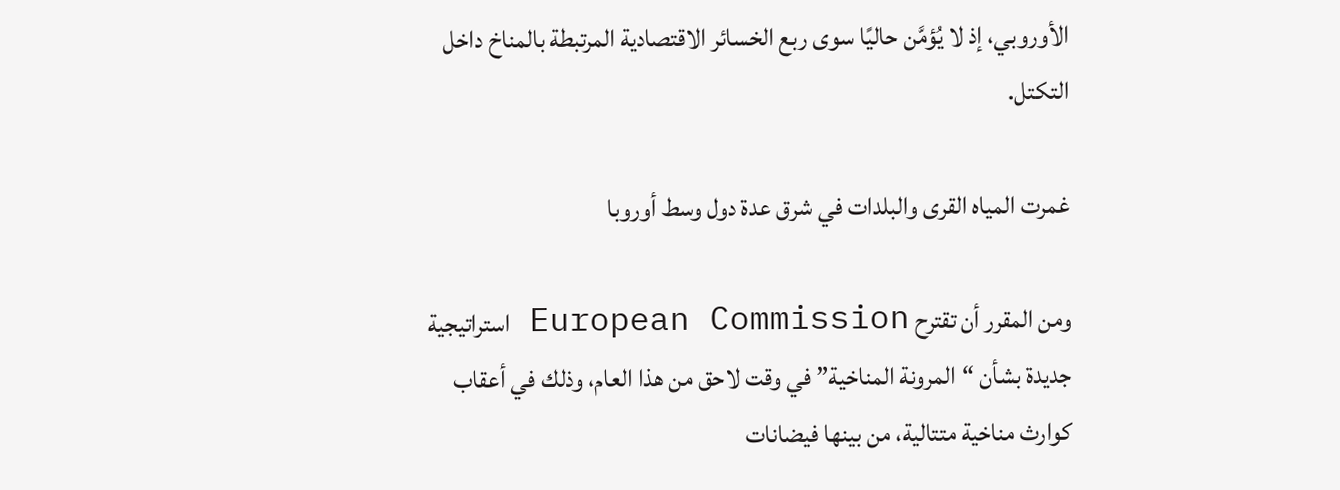الأوروبي، إذ لا يُؤمَّن حاليًا سوى ربع الخسائر الاقتصادية المرتبطة بالمناخ داخل التكتل.

غمرت المياه القرى والبلدات في شرق عدة دول وسط أوروبا

ومن المقرر أن تقترح European Commission استراتيجية جديدة بشأن “المرونة المناخية” في وقت لاحق من هذا العام، وذلك في أعقاب كوارث مناخية متتالية، من بينها فيضانات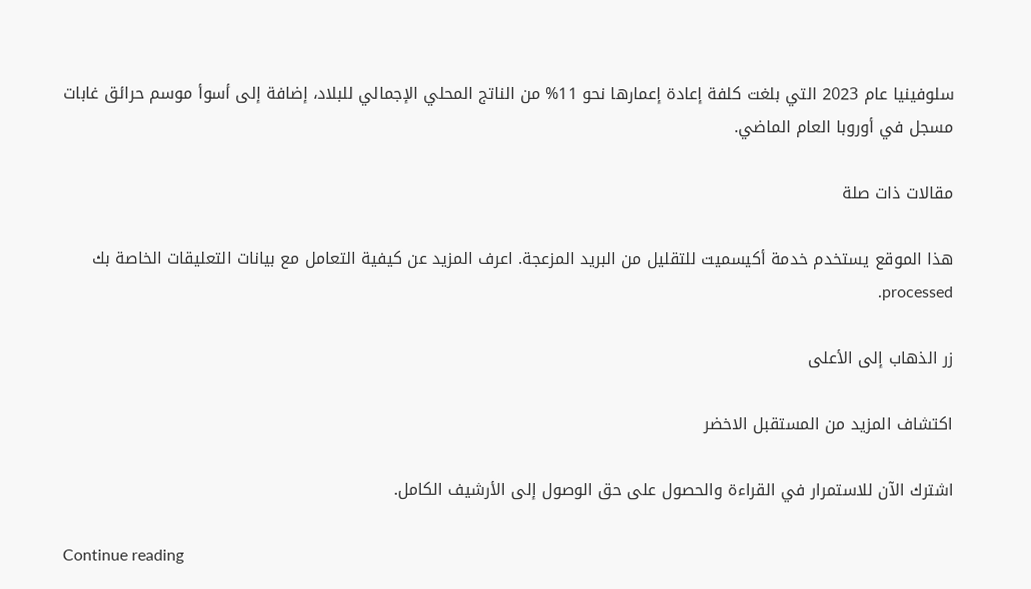سلوفينيا عام 2023 التي بلغت كلفة إعادة إعمارها نحو 11% من الناتج المحلي الإجمالي للبلاد، إضافة إلى أسوأ موسم حرائق غابات مسجل في أوروبا العام الماضي.

مقالات ذات صلة

هذا الموقع يستخدم خدمة أكيسميت للتقليل من البريد المزعجة. اعرف المزيد عن كيفية التعامل مع بيانات التعليقات الخاصة بك processed.

زر الذهاب إلى الأعلى

اكتشاف المزيد من المستقبل الاخضر

اشترك الآن للاستمرار في القراءة والحصول على حق الوصول إلى الأرشيف الكامل.

Continue reading